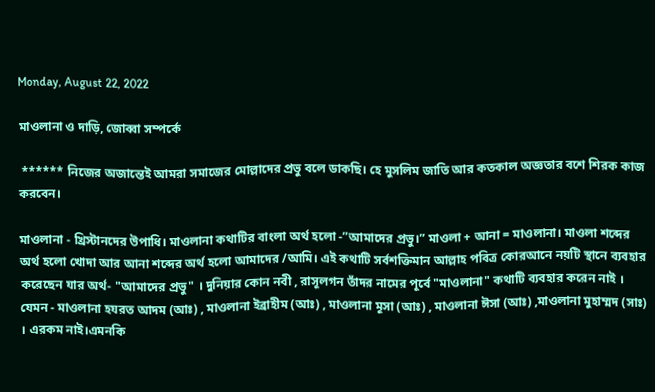Monday, August 22, 2022

মাওলানা ও দাড়ি, জোব্বা সম্পর্কে

 ****** নিজের অজান্তেই আমরা সমাজের মোল্লাদের প্রভু বলে ডাকছি। হে মুসলিম জাতি আর কতকাল অজ্ঞতার বশে শিরক কাজ করবেন।

মাওলানা - খ্রিস্টানদের উপাধি। মাওলানা কথাটির বাংলা অর্থ হলো -”আমাদের প্রভু।” মাওলা + আনা = মাওলানা। মাওলা শব্দের অর্থ হলো খোদা আর আনা শব্দের অর্থ হলো আমাদের /আমি। এই কথাটি সর্বশক্তিমান আল্লাহ পবিত্র কোরআনে নয়টি স্থানে ব্যবহার করেছেন যার অর্থ- "আমাদের প্রভু" । দুনিয়ার কোন নবী , রাসূলগন তাঁদর নামের পূর্বে "মাওলানা" কথাটি ব্যবহার করেন নাই । যেমন - মাওলানা হযরত আদম (আঃ) , মাওলানা ইব্রাহীম (আঃ) , মাওলানা মূসা (আঃ) , মাওলানা ঈসা (আঃ) ,মাওলানা মুহাম্মদ (সাঃ) । এরকম নাই।এমনকি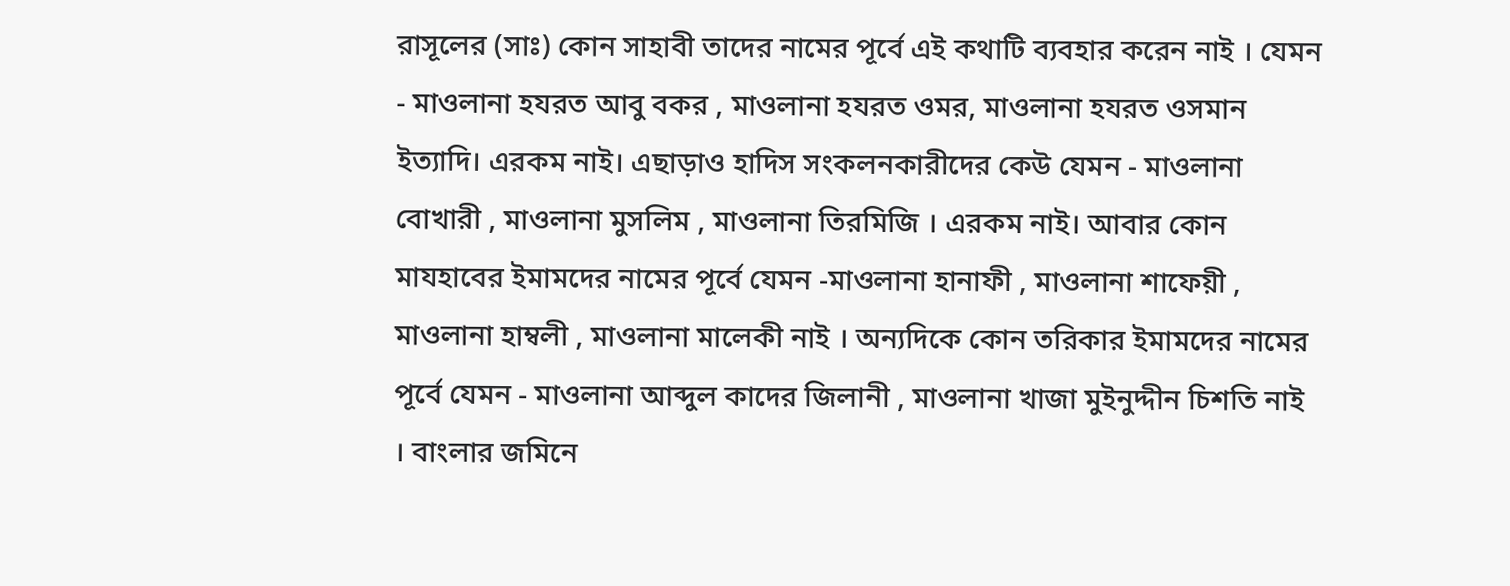রাসূলের (সাঃ) কোন সাহাবী তাদের নামের পূর্বে এই কথাটি ব্যবহার করেন নাই । যেমন - মাওলানা হযরত আবু বকর , মাওলানা হযরত ওমর, মাওলানা হযরত ওসমান ইত্যাদি। এরকম নাই। এছাড়াও হাদিস সংকলনকারীদের কেউ যেমন - মাওলানা বোখারী , মাওলানা মুসলিম , মাওলানা তিরমিজি । এরকম নাই। আবার কোন মাযহাবের ইমামদের নামের পূর্বে যেমন -মাওলানা হানাফী , মাওলানা শাফেয়ী , মাওলানা হাম্বলী , মাওলানা মালেকী নাই । অন্যদিকে কোন তরিকার ইমামদের নামের পূর্বে যেমন - মাওলানা আব্দুল কাদের জিলানী , মাওলানা খাজা মুইনুদ্দীন চিশতি নাই । বাংলার জমিনে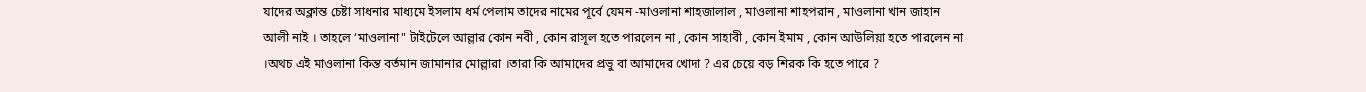যাদের অক্লান্ত চেষ্টা সাধনার মাধ্যমে ইসলাম ধর্ম পেলাম তাদের নামের পূর্বে যেমন -মাওলানা শাহজালাল , মাওলানা শাহপরান , মাওলানা খান জাহান আলী নাই । তাহলে ‘মাওলানা" টাইটেলে আল্লার কোন নবী , কোন রাসূল হতে পারলেন না , কোন সাহাবী , কোন ইমাম , কোন আউলিয়া হতে পারলেন না ।অথচ এই মাওলানা কিন্ত বর্তমান জামানার মোল্লারা ।তারা কি আমাদের প্রভু বা আমাদের খোদা ? এর চেয়ে বড় শিরক কি হতে পারে ?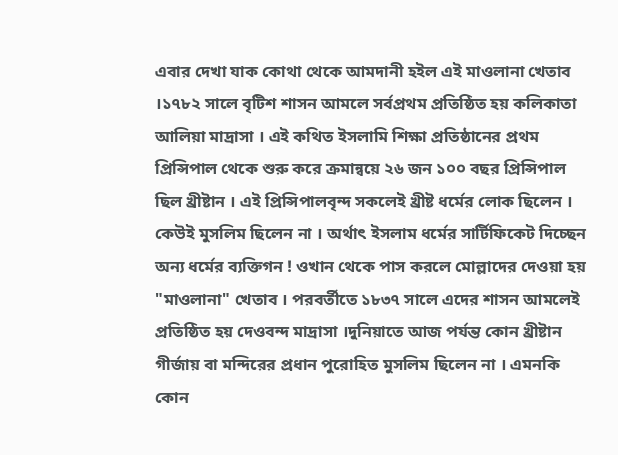এবার দেখা যাক কোথা থেকে আমদানী হইল এই মাওলানা খেতাব ।১৭৮২ সালে বৃটিশ শাসন আমলে সর্বপ্রথম প্রতিষ্ঠিত হয় কলিকাতা আলিয়া মাদ্রাসা । এই কথিত ইসলামি শিক্ষা প্রতিষ্ঠানের প্রথম প্রিন্সিপাল থেকে শুরু করে ক্রমান্বয়ে ২৬ জন ১০০ বছর প্রিন্সিপাল ছিল খ্রীষ্টান । এই প্রিন্সিপালবৃন্দ সকলেই খ্রীষ্ট ধর্মের লোক ছিলেন । কেউই মুসলিম ছিলেন না । অর্থাৎ ইসলাম ধর্মের সার্টিফিকেট দিচ্ছেন অন্য ধর্মের ব্যক্তিগন ! ওখান থেকে পাস করলে মোল্লাদের দেওয়া হয় "মাওলানা" খেতাব । পরবর্তীতে ১৮৩৭ সালে এদের শাসন আমলেই প্রতিষ্ঠিত হয় দেওবন্দ মাদ্রাসা ।দুনিয়াতে আজ পর্যন্ত কোন খ্রীষ্টান গীর্জায় বা মন্দিরের প্রধান পুরোহিত মুসলিম ছিলেন না । এমনকি কোন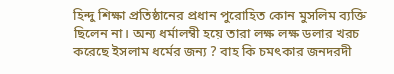হিন্দু শিক্ষা প্রতিষ্ঠানের প্রধান পুরোহিত কোন মুসলিম ব্যক্তি ছিলেন না। অন্য ধর্মালম্বী হয়ে তারা লক্ষ লক্ষ ডলার খরচ করেছে ইসলাম ধর্মের জন্য ? বাহ কি চমৎকার জনদরদী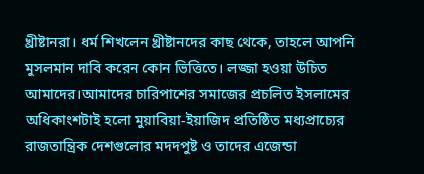খ্রীষ্টানরা। ধর্ম শিখলেন খ্রীষ্টানদের কাছ থেকে, তাহলে আপনি মুসলমান দাবি করেন কোন ভিত্তিতে। লজ্জা হওয়া উচিত আমাদের।আমাদের চারিপাশের সমাজের প্রচলিত ইসলামের অধিকাংশটাই হলো মুয়াবিয়া-ইয়াজিদ প্রতিষ্ঠিত মধ্যপ্রাচ্যের রাজতান্ত্রিক দেশগুলোর মদদপুষ্ট ও তাদের এজেন্ডা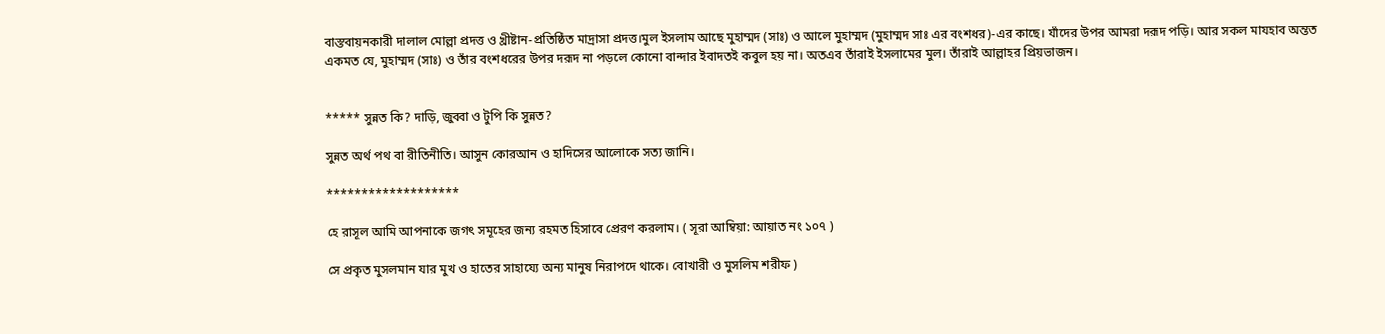বাস্তবায়নকারী দালাল মোল্লা প্রদত্ত ও খ্রীষ্টান-প্রতিষ্ঠিত মাদ্রাসা প্রদত্ত।মুল ইসলাম আছে মুহাম্মদ (সাঃ) ও আলে মুহাম্মদ (মুহাম্মদ সাঃ এর বংশধর)-এর কাছে। যাঁদের উপর আমরা দরূদ পড়ি। আর সকল মাযহাব অন্তত একমত যে, মুহাম্মদ (সাঃ) ও তাঁর বংশধরের উপর দরূদ না পড়লে কোনো বান্দার ইবাদতই কবুল হয় না। অতএব তাঁরাই ইসলামের মুল। তাঁরাই আল্লাহর প্রিয়ভাজন।


***** সুন্নত কি? দাড়ি, জুব্বা ও টুপি কি সুন্নত?

সুন্নত অর্থ পথ বা রীতিনীতি। আসুন কোরআন ও হাদিসের আলোকে সত্য জানি।

*******************

হে রাসূল আমি আপনাকে জগৎ সমূহের জন্য রহমত হিসাবে প্রেরণ করলাম। ( সূরা আম্বিয়া: আয়াত নং ১০৭ )

সে প্রকৃত মুসলমান যার মুখ ও হাতের সাহায্যে অন্য মানুষ নিরাপদে থাকে। বোখারী ও মুসলিম শরীফ )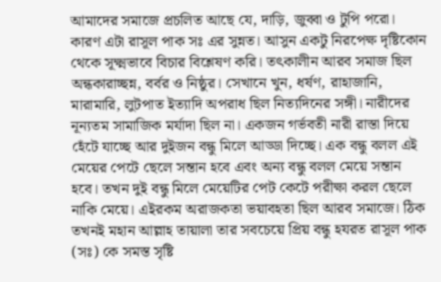আমাদের সমাজে প্রচলিত আছে যে, দাড়ি, জুব্বা ও টুপি পরো। কারণ এটা রাসূল পাক সঃ এর সুন্নত। আসুন একটু নিরপেক্ষ দৃষ্টিকোন থেকে সূক্ষ্মভাবে বিচার বিশ্লেষণ করি। তৎকালীন আরব সমাজ ছিল অন্ধকারাচ্ছন্ন, বর্বর ও নিষ্ঠুর। সেখানে খুন, ধর্ষণ, রাহাজানি, মারামারি, লুটপাত ইত্যাদি অপরাধ ছিল নিত্যদিনের সঙ্গী। নারীদের নূন্যতম সামাজিক মর্যাদা ছিল না। একজন গর্ভবতী নারী রাস্তা দিয়ে হেঁটে যাচ্ছে আর দুইজন বন্ধু মিলে আড্ডা দিচ্ছে। এক বন্ধু বলল এই মেয়ের পেটে ছেলে সন্তান হবে এবং অন্য বন্ধু বলল মেয়ে সন্তান হবে। তখন দুই বন্ধু মিলে মেয়েটির পেট কেটে পরীক্ষা করল ছেলে নাকি মেয়ে। এইরকম অরাজকতা ভয়াবহতা ছিল আরব সমাজে। ঠিক তখনই মহান আল্লাহ তায়ালা তার সবচেয়ে প্রিয় বন্ধু হযরত রাসূল পাক (সঃ) কে সমস্ত সৃষ্টি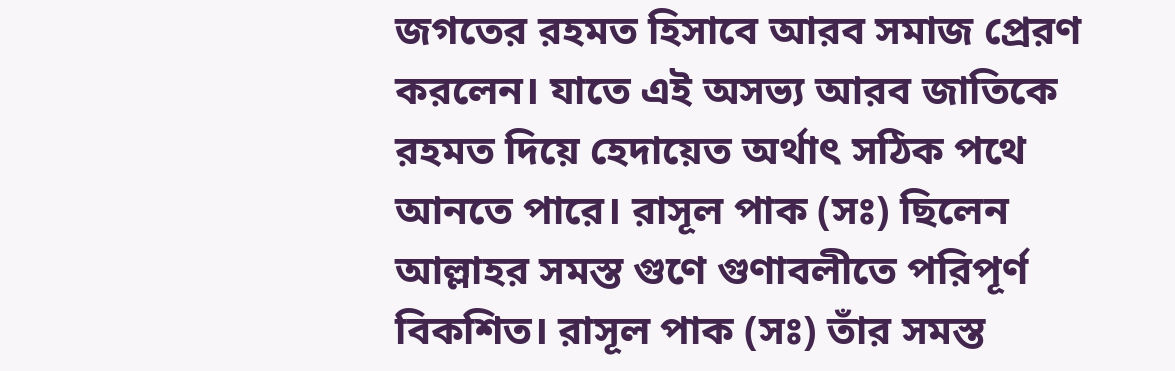জগতের রহমত হিসাবে আরব সমাজ প্রেরণ করলেন। যাতে এই অসভ্য আরব জাতিকে রহমত দিয়ে হেদায়েত অর্থাৎ সঠিক পথে আনতে পারে। রাসূল পাক (সঃ) ছিলেন আল্লাহর সমস্ত গুণে গুণাবলীতে পরিপূর্ণ বিকশিত। রাসূল পাক (সঃ) তাঁর সমস্ত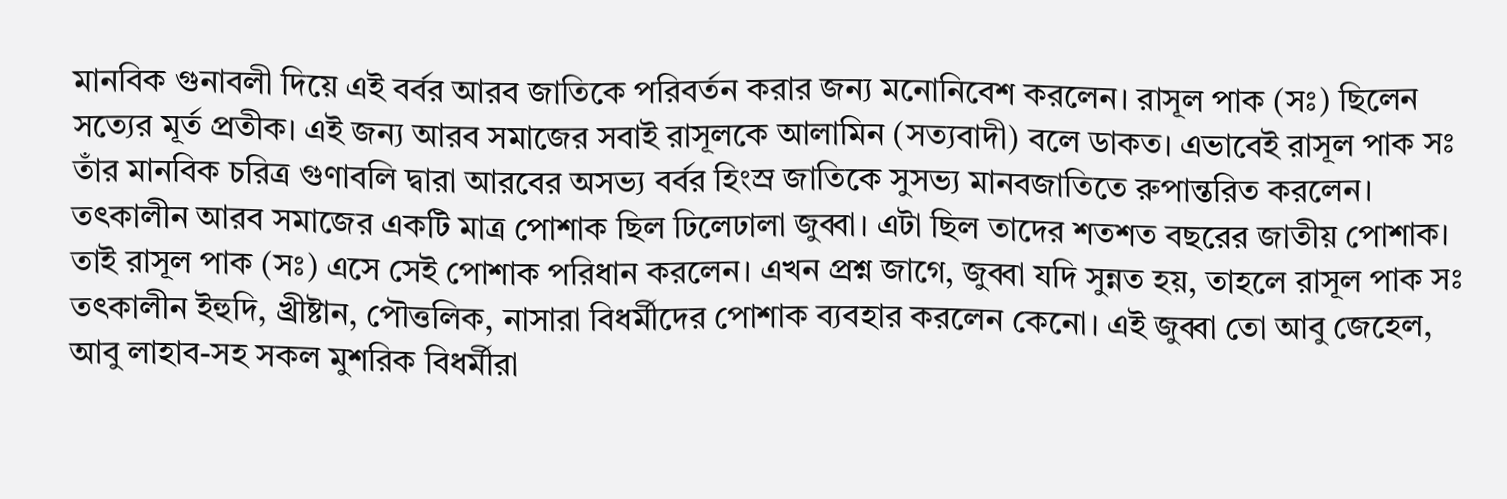মানবিক গুনাবলী দিয়ে এই বর্বর আরব জাতিকে পরিবর্তন করার জন্য মনোনিবেশ করলেন। রাসূল পাক (সঃ) ছিলেন সত্যের মূর্ত প্রতীক। এই জন্য আরব সমাজের সবাই রাসূলকে আলামিন (সত্যবাদী) বলে ডাকত। এভাবেই রাসূল পাক সঃ তাঁর মানবিক চরিত্র গুণাবলি দ্বারা আরবের অসভ্য বর্বর হিংস্র জাতিকে সুসভ্য মানবজাতিতে রুপান্তরিত করলেন। তৎকালীন আরব সমাজের একটি মাত্র পোশাক ছিল ঢিলেঢালা জুব্বা। এটা ছিল তাদের শতশত বছরের জাতীয় পোশাক। তাই রাসূল পাক (সঃ) এসে সেই পোশাক পরিধান করলেন। এখন প্রশ্ন জাগে, জুব্বা যদি সুন্নত হয়, তাহলে রাসূল পাক সঃ তৎকালীন ইহুদি, খ্রীষ্টান, পৌত্তলিক, নাসারা বিধর্মীদের পোশাক ব্যবহার করলেন কেনো। এই জুব্বা তো আবু জেহেল, আবু লাহাব-সহ সকল মুশরিক বিধর্মীরা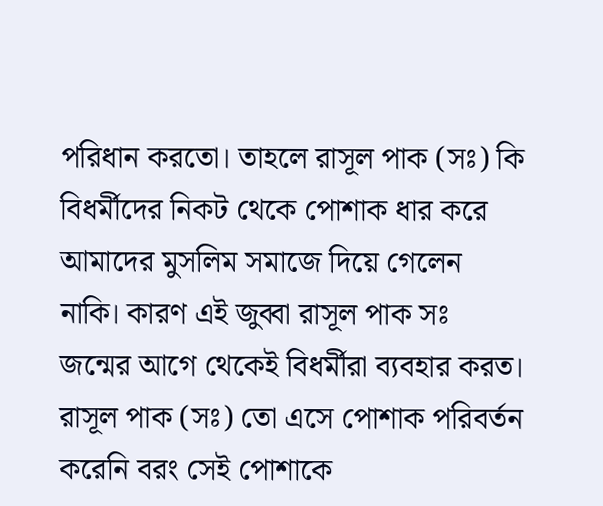পরিধান করতো। তাহলে রাসূল পাক (সঃ) কি বিধর্মীদের নিকট থেকে পোশাক ধার করে আমাদের মুসলিম সমাজে দিয়ে গেলেন নাকি। কারণ এই জুব্বা রাসূল পাক সঃ জন্মের আগে থেকেই বিধর্মীরা ব্যবহার করত। রাসূল পাক (সঃ) তো এসে পোশাক পরিবর্তন করেনি বরং সেই পোশাকে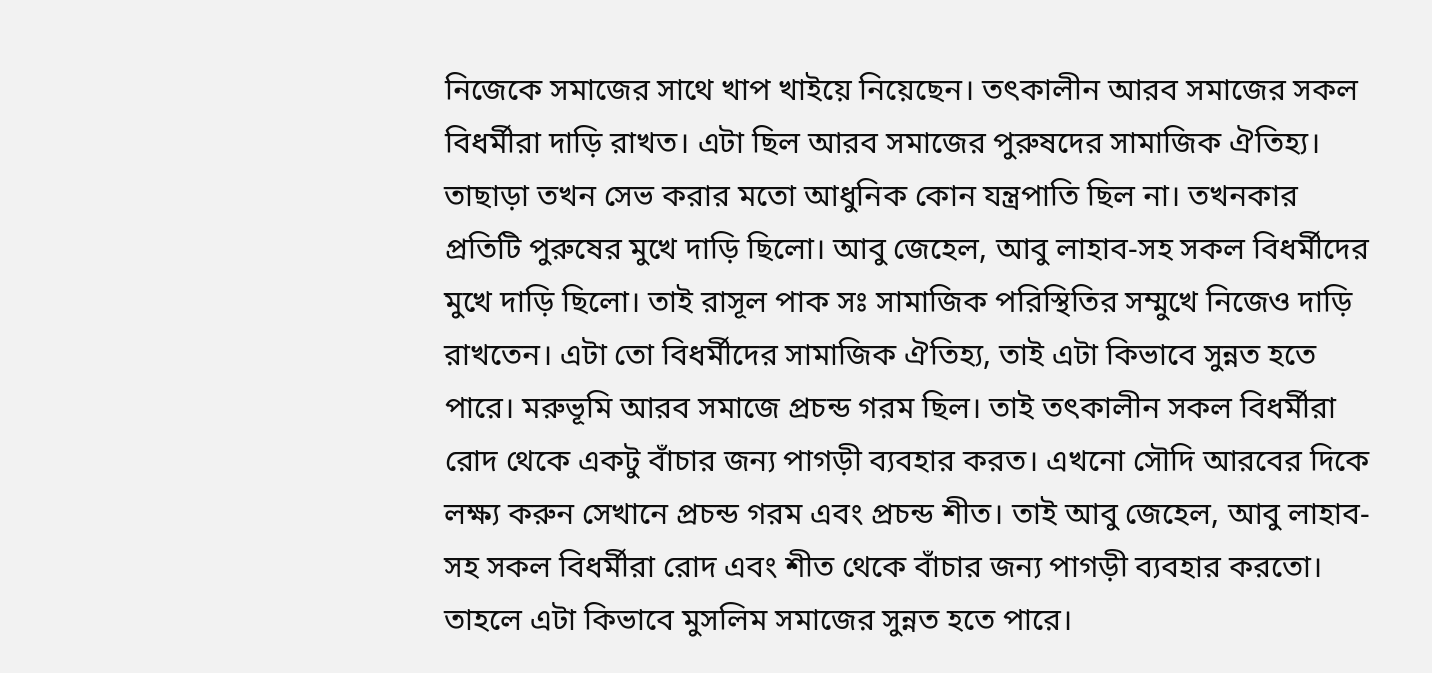নিজেকে সমাজের সাথে খাপ খাইয়ে নিয়েছেন। তৎকালীন আরব সমাজের সকল বিধর্মীরা দাড়ি রাখত। এটা ছিল আরব সমাজের পুরুষদের সামাজিক ঐতিহ্য। তাছাড়া তখন সেভ করার মতো আধুনিক কোন যন্ত্রপাতি ছিল না। তখনকার প্রতিটি পুরুষের মুখে দাড়ি ছিলো। আবু জেহেল, আবু লাহাব-সহ সকল বিধর্মীদের মুখে দাড়ি ছিলো। তাই রাসূল পাক সঃ সামাজিক পরিস্থিতির সম্মুখে নিজেও দাড়ি রাখতেন। এটা তো বিধর্মীদের সামাজিক ঐতিহ্য, তাই এটা কিভাবে সুন্নত হতে পারে। মরুভূমি আরব সমাজে প্রচন্ড গরম ছিল। তাই তৎকালীন সকল বিধর্মীরা রোদ থেকে একটু বাঁচার জন্য পাগড়ী ব্যবহার করত। এখনো সৌদি আরবের দিকে লক্ষ্য করুন সেখানে প্রচন্ড গরম এবং প্রচন্ড শীত। তাই আবু জেহেল, আবু লাহাব-সহ সকল বিধর্মীরা রোদ এবং শীত থেকে বাঁচার জন্য পাগড়ী ব্যবহার করতো। তাহলে এটা কিভাবে মুসলিম সমাজের সুন্নত হতে পারে।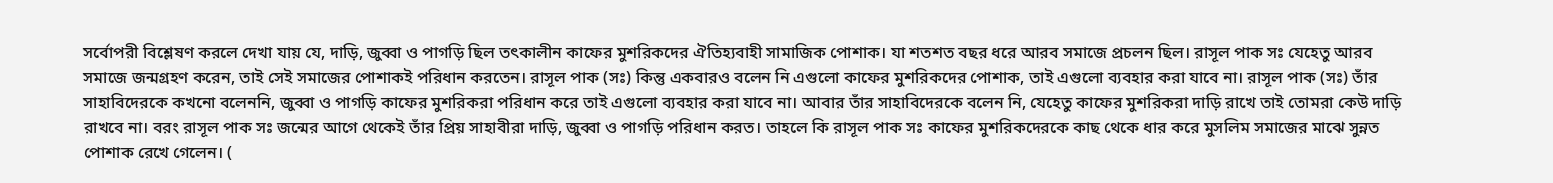সর্বোপরী বিশ্লেষণ করলে দেখা যায় যে, দাড়ি, জুব্বা ও পাগড়ি ছিল তৎকালীন কাফের মুশরিকদের ঐতিহ্যবাহী সামাজিক পোশাক। যা শতশত বছর ধরে আরব সমাজে প্রচলন ছিল। রাসূল পাক সঃ যেহেতু আরব সমাজে জন্মগ্রহণ করেন, তাই সেই সমাজের পোশাকই পরিধান করতেন। রাসূল পাক (সঃ) কিন্তু একবারও বলেন নি এগুলো কাফের মুশরিকদের পোশাক, তাই এগুলো ব্যবহার করা যাবে না। রাসূল পাক (সঃ) তাঁর সাহাবিদেরকে কখনো বলেননি, জুব্বা ও পাগড়ি কাফের মুশরিকরা পরিধান করে তাই এগুলো ব্যবহার করা যাবে না। আবার তাঁর সাহাবিদেরকে বলেন নি, যেহেতু কাফের মুশরিকরা দাড়ি রাখে তাই তোমরা কেউ দাড়ি রাখবে না। বরং রাসূল পাক সঃ জন্মের আগে থেকেই তাঁর প্রিয় সাহাবীরা দাড়ি, জুব্বা ও পাগড়ি পরিধান করত। তাহলে কি রাসূল পাক সঃ কাফের মুশরিকদেরকে কাছ থেকে ধার করে মুসলিম সমাজের মাঝে সুন্নত পোশাক রেখে গেলেন। (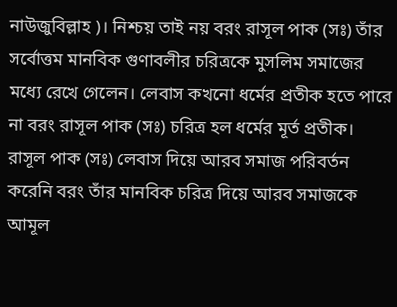নাউজুবিল্লাহ )। নিশ্চয় তাই নয় বরং রাসূল পাক (সঃ) তাঁর সর্বোত্তম মানবিক গুণাবলীর চরিত্রকে মুসলিম সমাজের মধ্যে রেখে গেলেন। লেবাস কখনো ধর্মের প্রতীক হতে পারে না বরং রাসূল পাক (সঃ) চরিত্র হল ধর্মের মূর্ত প্রতীক। রাসূল পাক (সঃ) লেবাস দিয়ে আরব সমাজ পরিবর্তন করেনি বরং তাঁর মানবিক চরিত্র দিয়ে আরব সমাজকে আমূল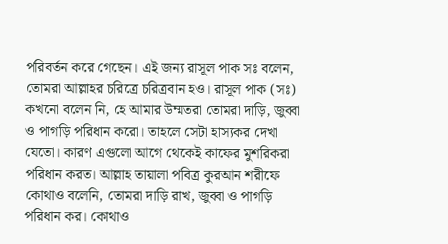পরিবর্তন করে গেছেন। এই জন্য রাসূল পাক সঃ বলেন, তোমরা আল্লাহর চরিত্রে চরিত্রবান হও। রাসূল পাক (সঃ) কখনো বলেন নি, হে আমার উম্মতরা তোমরা দাড়ি, জুব্বা ও পাগড়ি পরিধান করো। তাহলে সেটা হাস্যকর দেখা যেতো। কারণ এগুলো আগে থেকেই কাফের মুশরিকরা পরিধান করত। আল্লাহ তায়ালা পবিত্র কুরআন শরীফে কোথাও বলেনি, তোমরা দাড়ি রাখ, জুব্বা ও পাগড়ি পরিধান কর। কোথাও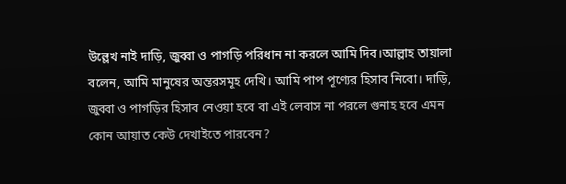উল্লেখ নাই দাড়ি, জুব্বা ও পাগড়ি পরিধান না করলে আমি দিব।আল্লাহ তায়ালা বলেন, আমি মানুষের অন্তরসমূহ দেখি। আমি পাপ পূণ্যের হিসাব নিবো। দাড়ি, জুব্বা ও পাগড়ির হিসাব নেওয়া হবে বা এই লেবাস না পরলে গুনাহ হবে এমন কোন আয়াত কেউ দেখাইতে পারবেন?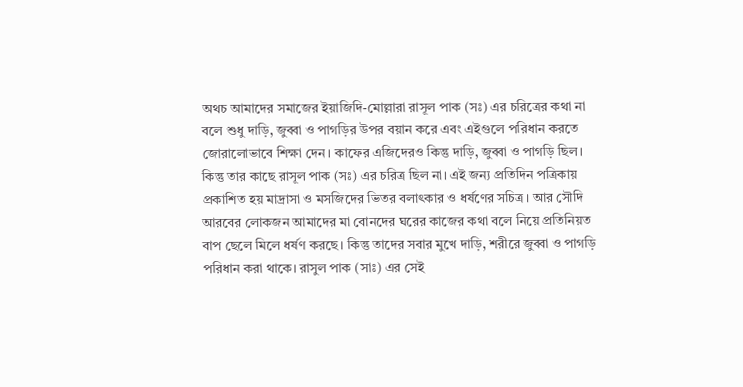অথচ আমাদের সমাজের ইয়াজিদি-মোল্লারা রাসূল পাক (সঃ) এর চরিত্রের কথা না বলে শুধু দাড়ি, জুব্বা ও পাগড়ির উপর বয়ান করে এবং এইগুলে পরিধান করতে জোরালোভাবে শিক্ষা দেন। কাফের এজিদেরও কিন্তু দাড়ি, জুব্বা ও পাগড়ি ছিল। কিন্তু তার কাছে রাসূল পাক (সঃ) এর চরিত্র ছিল না। এই জন্য প্রতিদিন পত্রিকায় প্রকাশিত হয় মাদ্রাসা ও মসজিদের ভিতর বলাৎকার ও ধর্ষণের সচিত্র। আর সৌদি আরবের লোকজন আমাদের মা বোনদের ঘরের কাজের কথা বলে নিয়ে প্রতিনিয়ত বাপ ছেলে মিলে ধর্ষণ করছে। কিন্তু তাদের সবার মুখে দাড়ি, শরীরে জুব্বা ও পাগড়ি পরিধান করা থাকে। রাসুল পাক (সাঃ) এর সেই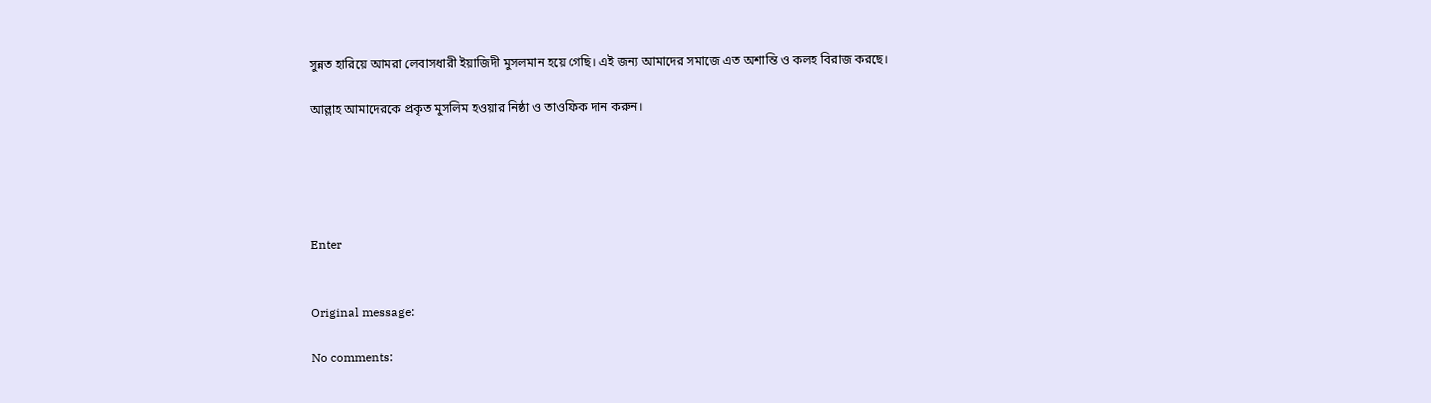সুন্নত হারিয়ে আমরা লেবাসধারী ইয়াজিদী মুসলমান হয়ে গেছি। এই জন্য আমাদের সমাজে এত অশান্তি ও কলহ বিরাজ করছে।

আল্লাহ আমাদেরকে প্রকৃত মুসলিম হওয়ার নিষ্ঠা ও তাওফিক দান করুন।





Enter


Original message:

No comments: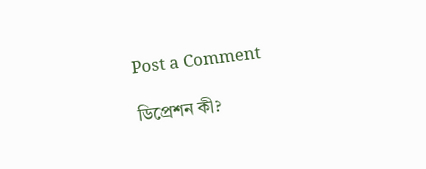Post a Comment

ডিপ্রেশন কী?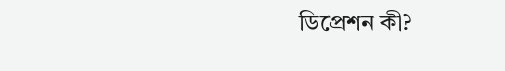ডিপ্রেশন কী?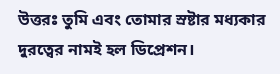উত্তরঃ তুমি এবং তোমার স্রষ্টার মধ্যকার দুরত্বের নামই হল ডিপ্রেশন।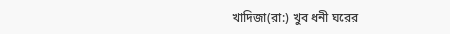খাদিজা(রা:) খুব ধনী ঘরের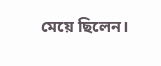মেয়ে ছিলেন।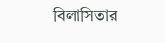বিলাসিতার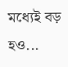মধ্যেই বড় হও...